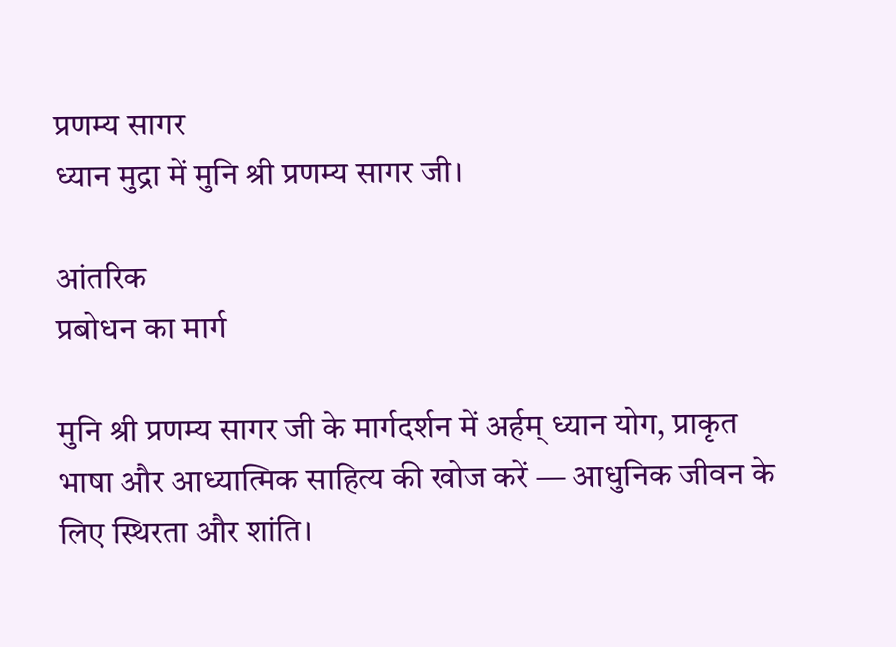प्रणम्य सागर
ध्यान मुद्रा में मुनि श्री प्रणम्य सागर जी।

आंतरिक
प्रबोधन का मार्ग

मुनि श्री प्रणम्य सागर जी के मार्गदर्शन में अर्हम् ध्यान योग, प्राकृत भाषा और आध्यात्मिक साहित्य की खोज करें — आधुनिक जीवन के लिए स्थिरता और शांति।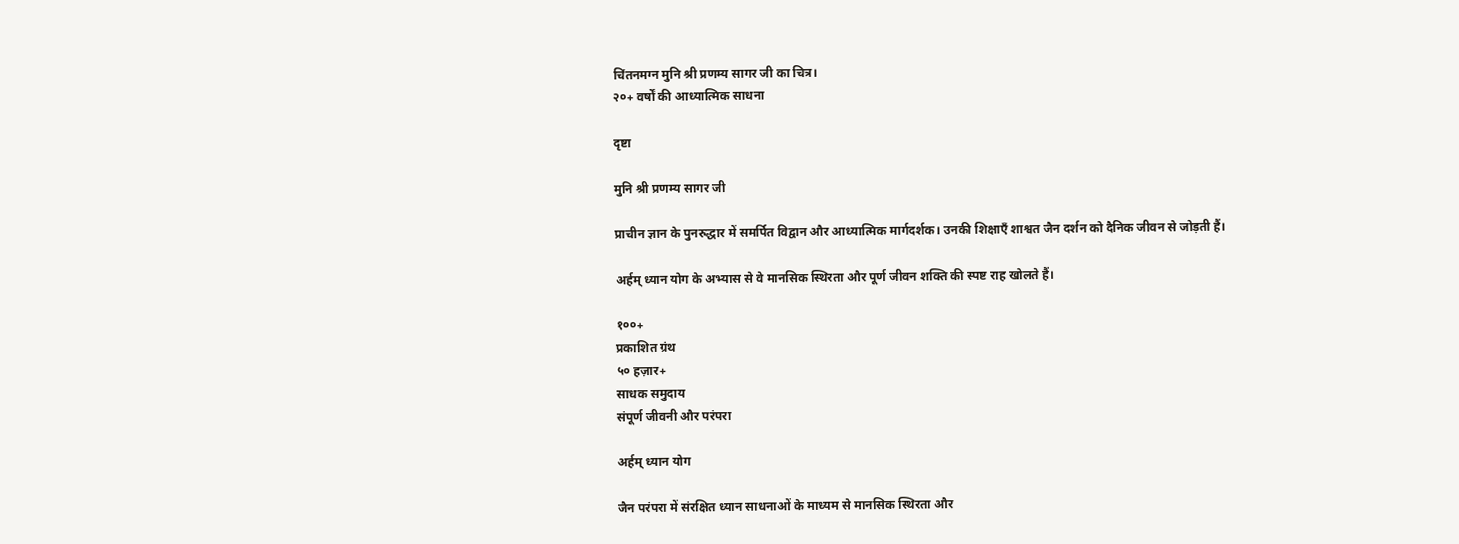चिंतनमग्न मुनि श्री प्रणम्य सागर जी का चित्र।
२०+ वर्षों की आध्यात्मिक साधना

दृष्टा

मुनि श्री प्रणम्य सागर जी

प्राचीन ज्ञान के पुनरुद्धार में समर्पित विद्वान और आध्यात्मिक मार्गदर्शक। उनकी शिक्षाएँ शाश्वत जैन दर्शन को दैनिक जीवन से जोड़ती हैं।

अर्हम् ध्यान योग के अभ्यास से वे मानसिक स्थिरता और पूर्ण जीवन शक्ति की स्पष्ट राह खोलते हैं।

१००+
प्रकाशित ग्रंथ
५० हज़ार+
साधक समुदाय
संपूर्ण जीवनी और परंपरा

अर्हम् ध्यान योग

जैन परंपरा में संरक्षित ध्यान साधनाओं के माध्यम से मानसिक स्थिरता और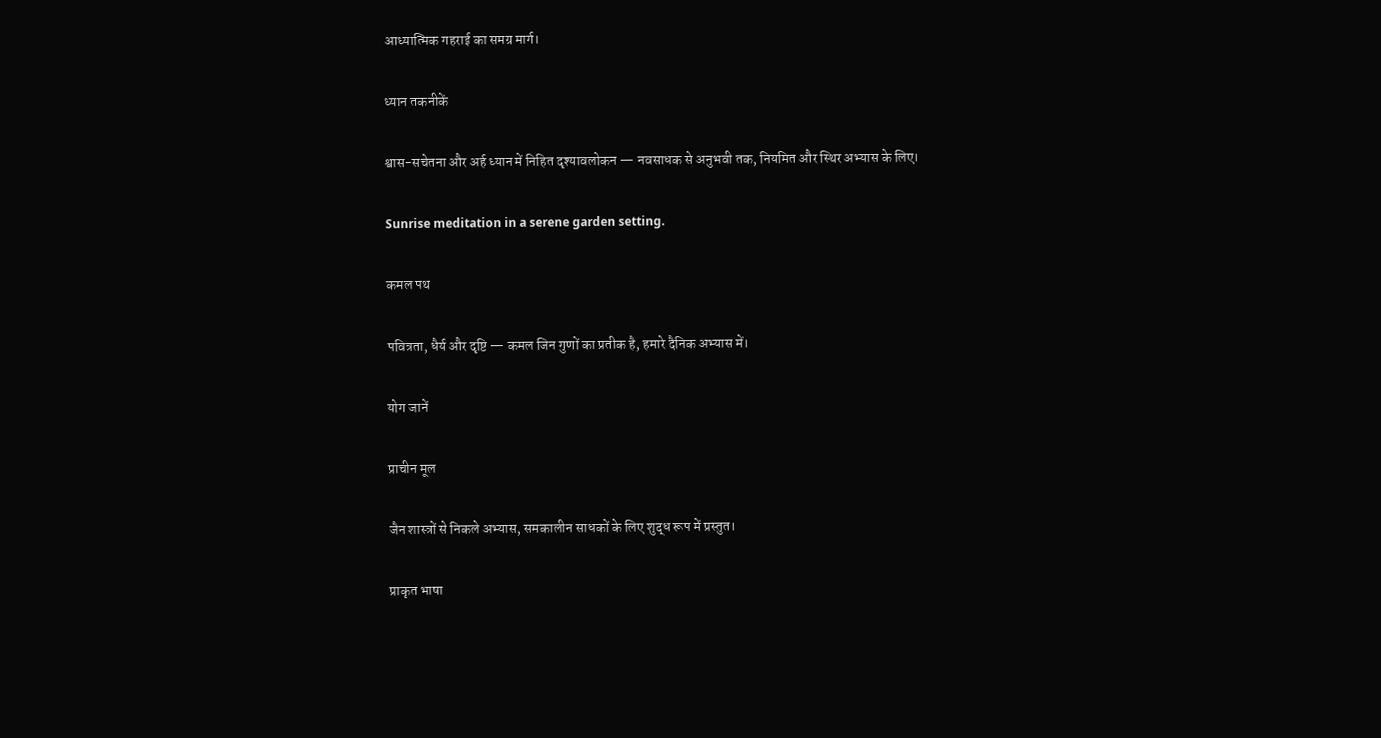आध्यात्मिक गहराई का समग्र मार्ग।

ध्यान तकनीकें

श्वास-सचेतना और अर्ह ध्यान में निहित दृश्यावलोकन — नवसाधक से अनुभवी तक, नियमित और स्थिर अभ्यास के लिए।

Sunrise meditation in a serene garden setting.

कमल पथ

पवित्रता, धैर्य और दृष्टि — कमल जिन गुणों का प्रतीक है, हमारे दैनिक अभ्यास में।

योग जानें

प्राचीन मूल

जैन शास्त्रों से निकले अभ्यास, समकालीन साधकों के लिए शुद्ध रूप में प्रस्तुत।

प्राकृत भाषा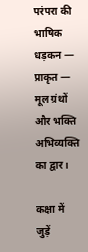परंपरा की भाषिक धड़कन — प्राकृत — मूल ग्रंथों और भक्ति अभिव्यक्ति का द्वार।

कक्षा में जुड़ें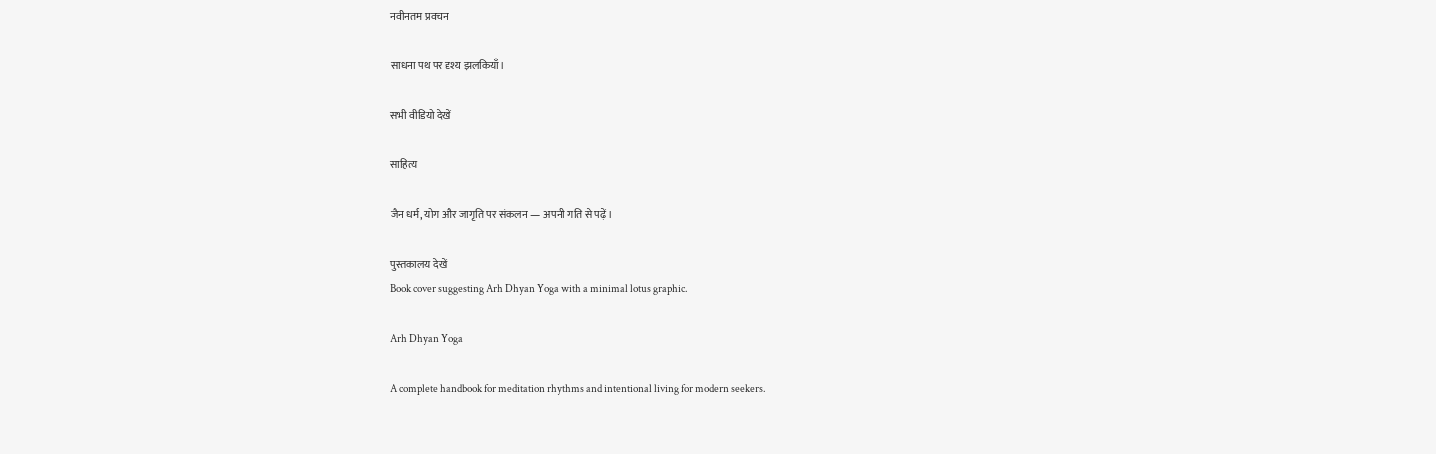नवीनतम प्रवचन

साधना पथ पर दृश्य झलकियाँ।

सभी वीडियो देखें

साहित्य

जैन धर्म, योग और जागृति पर संकलन — अपनी गति से पढ़ें।

पुस्तकालय देखें
Book cover suggesting Arh Dhyan Yoga with a minimal lotus graphic.

Arh Dhyan Yoga

A complete handbook for meditation rhythms and intentional living for modern seekers.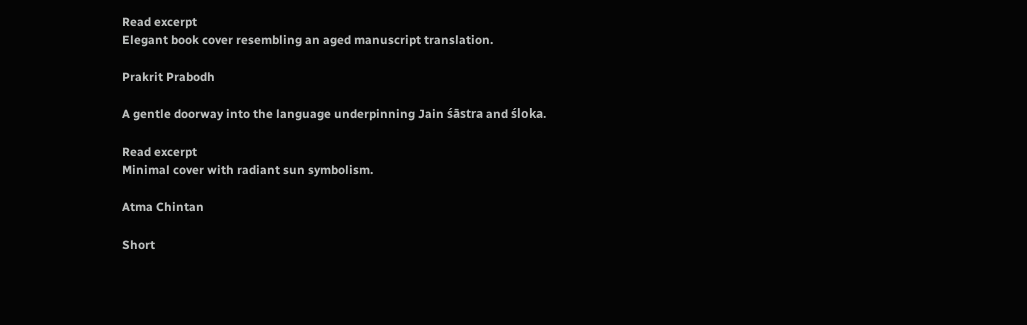Read excerpt
Elegant book cover resembling an aged manuscript translation.

Prakrit Prabodh

A gentle doorway into the language underpinning Jain śāstra and śloka.

Read excerpt
Minimal cover with radiant sun symbolism.

Atma Chintan

Short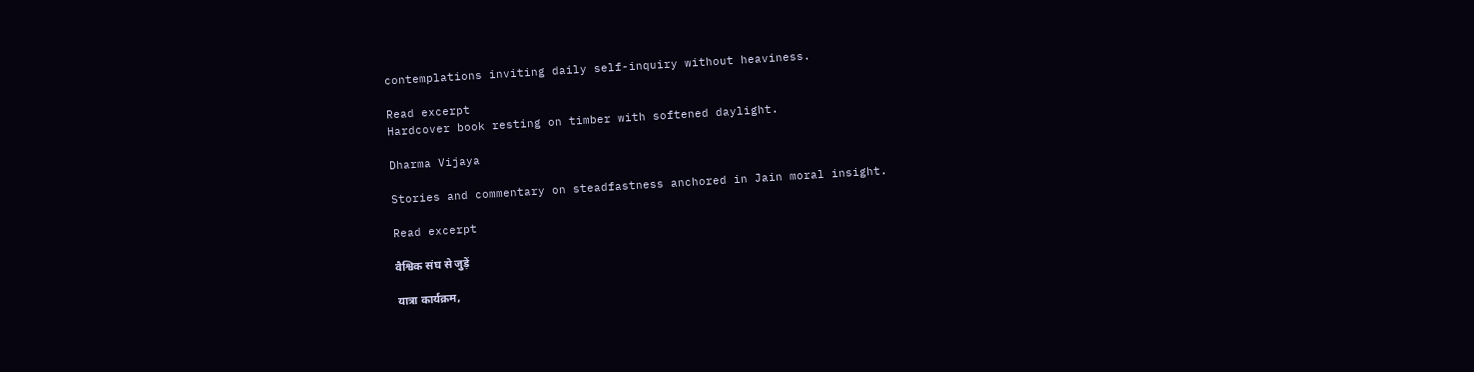contemplations inviting daily self-inquiry without heaviness.

Read excerpt
Hardcover book resting on timber with softened daylight.

Dharma Vijaya

Stories and commentary on steadfastness anchored in Jain moral insight.

Read excerpt

वैश्विक संघ से जुड़ें

यात्रा कार्यक्रम,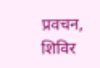प्रवचन, शिविर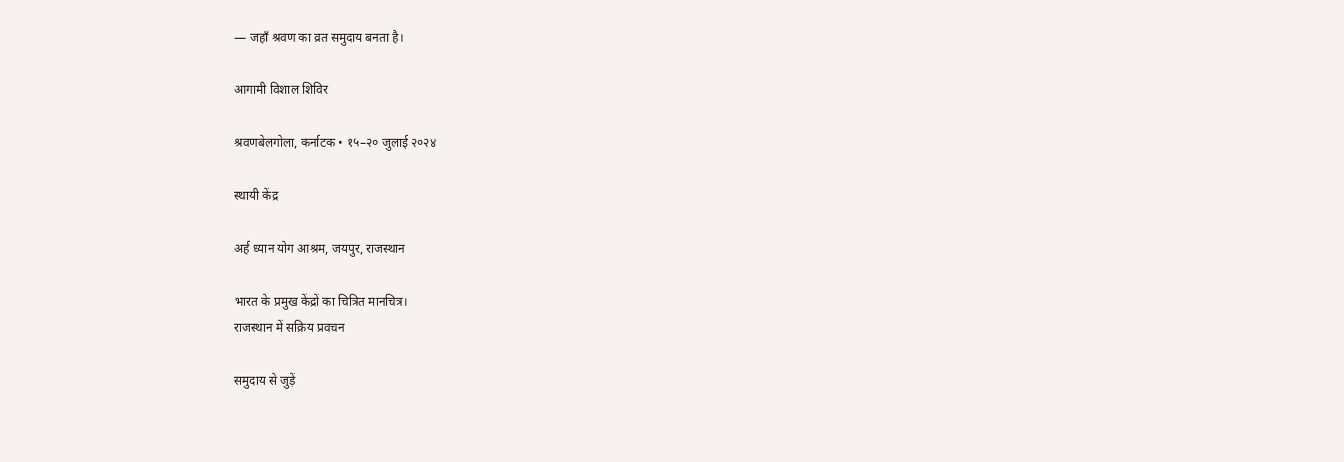— जहाँ श्रवण का व्रत समुदाय बनता है।

आगामी विशाल शिविर

श्रवणबेलगोला, कर्नाटक • १५–२० जुलाई २०२४

स्थायी केंद्र

अर्ह ध्यान योग आश्रम, जयपुर, राजस्थान

भारत के प्रमुख केंद्रों का चित्रित मानचित्र।
राजस्थान में सक्रिय प्रवचन

समुदाय से जुड़ें